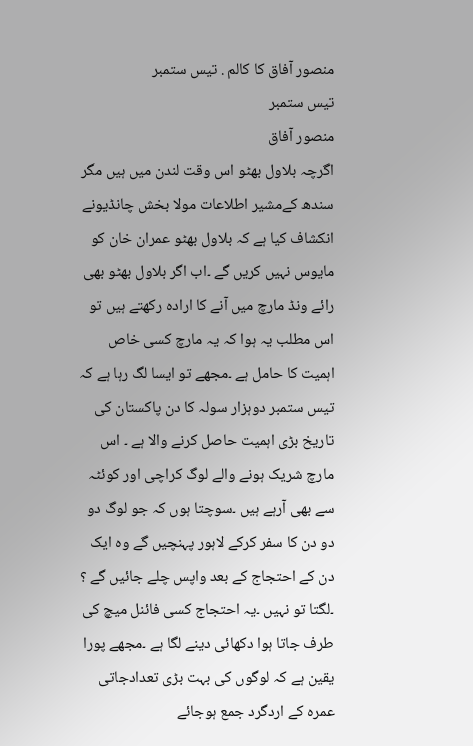منصور آفاق کا کالم . تیس ستمبر
تیس ستمبر
منصور آفاق
اگرچہ بلاول بھٹو اس وقت لندن میں ہیں مگر سندھ کےمشیر اطلاعات مولا بخش چانڈیونے انکشاف کیا ہے کہ بلاول بھٹو عمران خان کو مایوس نہیں کریں گے ۔اب اگر بلاول بھٹو بھی رائے ونڈ مارچ میں آنے کا ارادہ رکھتے ہیں تو اس مطلب یہ ہوا کہ یہ مارچ کسی خاص اہمیت کا حامل ہے ۔مجھے تو ایسا لگ رہا ہے کہ تیس ستمبر دوہزار سولہ کا دن پاکستان کی تاریخ بڑی اہمیت حاصل کرنے والا ہے ۔ اس مارچ شریک ہونے والے لوگ کراچی اور کوئٹہ سے بھی آرہے ہیں ۔سوچتا ہوں کہ جو لوگ دو دو دن کا سفر کرکے لاہور پہنچیں گے وہ ایک دن کے احتجاج کے بعد واپس چلے جائیں گے ؟ ۔لگتا تو نہیں ۔یہ احتجاج کسی فائنل میچ کی طرف جاتا ہوا دکھائی دینے لگا ہے ۔مجھے پورا یقین ہے کہ لوگوں کی بہت بڑی تعدادجاتی عمرہ کے اردگرد جمع ہوجائے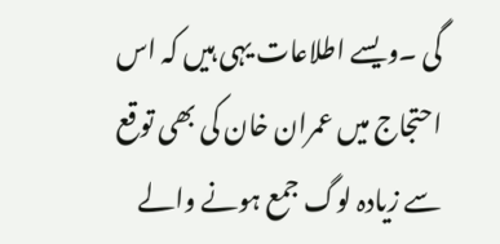گی ۔ویسے اطلاعات یہی ہیں کہ اس احتجاج میں عمران خان کی بھی توقع سے زیادہ لوگ جمع ہونے والے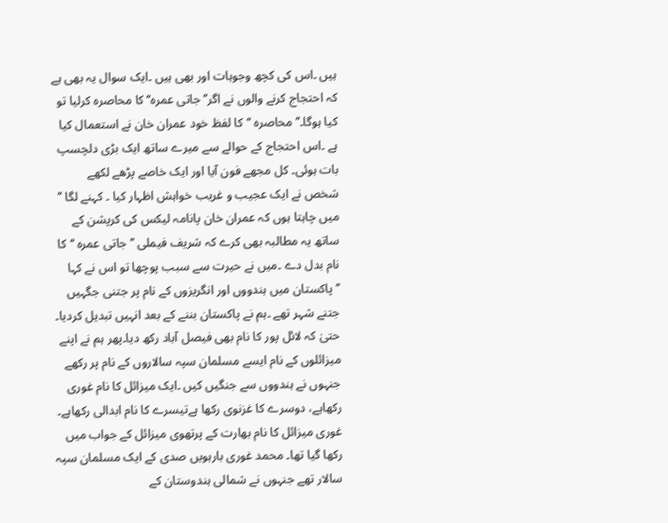ہیں ۔اس کی کچھ وجوہات اور بھی ہیں ۔ایک سوال یہ بھی ہے کہ احتجاج کرنے والوں نے اگر’’ جاتی عمرہ‘‘ کا محاصرہ کرلیا تو کیا ہوگا۔’’ محاصرہ ‘‘کا لفظ خود عمران خان نے استعمال کیا ہے ۔اس احتجاج کے حوالے سے میرے ساتھ ایک بڑی دلچسپ بات ہوئی۔ کل مجھے فون آیا اور ایک خاصے پڑھے لکھے شخص نے ایک عجیب و غریب خواہش اظہار کیا ۔ کہنے لگا ’’ میں چاہتا ہوں کہ عمران خان پانامہ لیکس کی کرپشن کے ساتھ یہ مطالبہ بھی کرے کہ شریف فیملی ’’جاتی عمرہ ‘‘کا نام بدل دے ۔میں نے حیرت سے سبب پوچھا تو اس نے کہا ’’پاکستان میں ہندووں اور انگریزوں کے نام پر جتنی جگہیں جتنے شہر تھے ۔ہم نے پاکستان بننے کے بعد انہیں تبدیل کردیا۔ حتیٰ کہ لائل پور کا نام بھی فیصل آباد رکھ دیا۔پھر ہم نے اپنے میزائلوں کے نام ایسے مسلمان سپہ سالاروں کے نام پر رکھے جنہوں نے ہندووں سے جنگیں کیں ۔ایک میزائل کا نام غوری رکھاہے، دوسرے کا غزنوی رکھا ہےتیسرے کا نام ابدالی رکھاہے۔ غوری میزائل کا نام بھارت کے پرتھوی میزائل کے جواب میں رکھا گیا تھا۔ محمد غوری بارہویں صدی کے ایک مسلمان سپہ سالار تھے جنہوں نے شمالی ہندوستان کے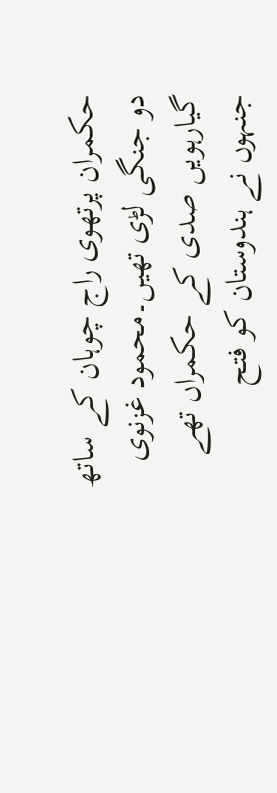حکمران پرتھوی راج چوہان کے ساتھ دو جنگی لڑی تھیں۔محمود غزنوی گیارہویں صدی کے حکمراں تھے جنہوں نے ہندوستان کو فتح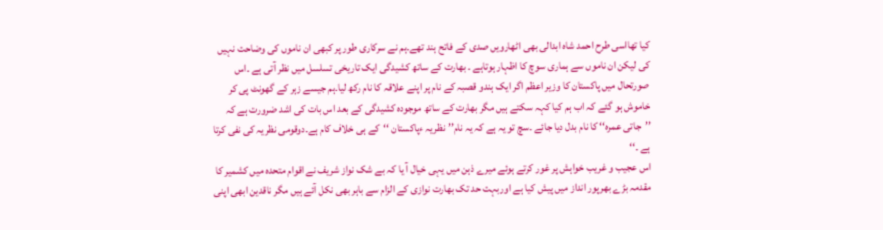کیا تھااسی طرح احمد شاہ ابدالی بھی اٹھارویں صدی کے فاتح ہند تھے۔ہم نے سرکاری طور پر کبھی ان ناموں کی وضاحت نہیں کی لیکن ان ناموں سے ہماری سوچ کا اظہار ہوتاہے ۔ بھارت کے ساتھ کشیدگی ایک تاریخی تسلسل میں نظر آتی ہے ۔اس صورتحال میں پاکستان کا وزیر اعظم اگر ایک ہندو قصبہ کے نام پر اپنے علاقہ کا نام رکھ لیا۔ہم جیسے زہر کے گھونٹ پی کر خاموش ہو گئے کہ اب ہم کیا کہہ سکتے ہیں مگر بھارت کے ساتھ موجودہ کشیدگی کے بعد اس بات کی اشد ضرورت ہے کہ ’’جاتی عمرہ‘‘ کا نام بدل دیا جائے ۔سچ تو یہ ہے کہ یہ نام’’نظریہ ءپاکستان ‘‘کے ہی خلاف کام ہے۔دوقومی نظریہ کی نفی کرتا ہے ۔‘‘
اس عجیب و غریب خواہش پر غور کرتے ہوئے میرے ذہن میں یہی خیال آ یا کہ بے شک نواز شریف نے اقوام متحدہ میں کشمیر کا مقدمہ بڑے بھرپور انداز میں پیش کیا ہے اوربہت حد تک بھارت نوازی کے الزام سے باہر بھی نکل آئے ہیں مگر ناقدین ابھی اپنی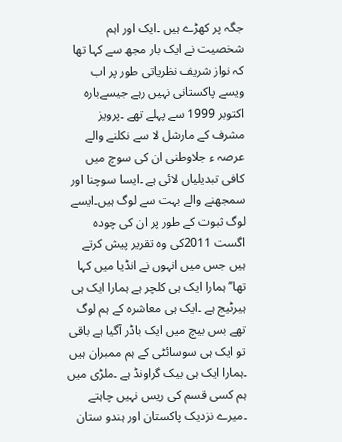جگہ پر کھڑے ہیں ۔ایک اور اہم شخصیت نے ایک بار مجھ سے کہا تھا کہ نواز شریف نظریاتی طور پر اب ویسے پاکستانی نہیں رہے جیسےبارہ اکتوبر 1999 سے پہلے تھے ۔پرویز مشرف کے مارشل لا سے نکلنے والے عرصہ ء جلاوطنی ان کی سوچ میں کافی تبدیلیاں لائی ہے ۔ایسا سوچنا اور سمجھنے والے بہت سے لوگ ہیں۔ایسے لوگ ثبوت کے طور پر ان کی چودہ اگست 2011کی وہ تقریر پیش کرتے ہیں جس میں انہوں نے انڈیا میں کہا تھا’’ہمارا ایک ہی کلچر ہے ہمارا ایک ہی ہیرٹیج ہے ۔ایک ہی معاشرہ کے ہم لوگ تھے بس بیچ میں ایک باڈر آگیا ہے باقی تو ایک ہی سوسائٹی کے ہم ممبران ہیں ۔ہمارا ایک ہی بیک گراونڈ ہے ۔ملڑی میں ہم کسی قسم کی ریس نہیں چاہتے ۔میرے نزدیک پاکستان اور ہندو ستان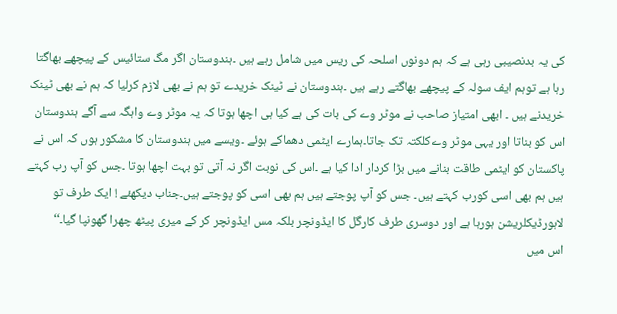کی یہ بدنصیبی رہی ہے کہ ہم دونوں اسلحہ کی ریس میں شامل رہے ہیں ۔ہندوستان اگر مگ ستائیس کے پیچھے بھاگتا رہا ہے توہم ایف سولہ کے پیچھے بھاگتے رہے ہیں ۔ہندوستان نے ٹینک خریدے تو ہم نے بھی لازم کرلیا کہ ہم نے بھی ٹینک خریدنے ہیں ۔ ابھی امتیاز صاحب نے موٹر وے کی بات کی ہے کیا ہی اچھا ہوتا کہ یہ موٹر وے واہگہ سے آگے ہندوستان اس کو بناتا اور یہی موٹر وےکلکتہ تک جاتا۔ہمارے ایٹمی دھماکے ہوئے ۔ویسے میں ہندوستان کا مشکور ہوں کہ اس نے پاکستان کو ایٹمی طاقت بنانے میں بڑا کردار ادا کیا ہے ۔اس کی نوبت اگر نہ آتی تو بہت اچھا ہوتا ۔جس کو آپ رب کہتے ہیں ہم بھی اسی کورب کہتے ہیں۔ جس کو آپ پوجتے ہیں ہم بھی اسی کو پوجتے ہیں۔جناب دیکھئے ! ایک طرف تو لاہورڈیکلریشن ہورہا ہے اور دوسری طرف کارگل کا ایڈونچر بلکہ مس ایڈونچر کر کے میری پیٹھ چھرا گھونپا گیا۔‘‘
اس میں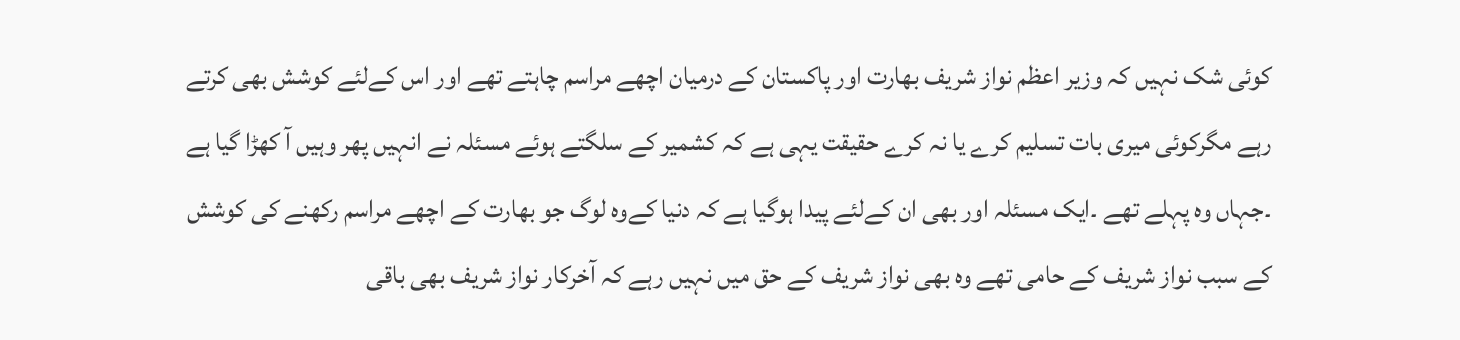کوئی شک نہیں کہ وزیر اعظم نواز شریف بھارت اور پاکستان کے درمیان اچھے مراسم چاہتے تھے اور اس کےلئے کوشش بھی کرتے رہے مگرکوئی میری بات تسلیم کرے یا نہ کرے حقیقت یہی ہے کہ کشمیر کے سلگتے ہوئے مسئلہ نے انہیں پھر وہیں آ کھڑا گیا ہے ۔جہاں وہ پہلے تھے ۔ایک مسئلہ اور بھی ان کےلئے پیدا ہوگیا ہے کہ دنیا کےوہ لوگ جو بھارت کے اچھے مراسم رکھنے کی کوشش کے سبب نواز شریف کے حامی تھے وہ بھی نواز شریف کے حق میں نہیں رہے کہ آخرکار نواز شریف بھی باقی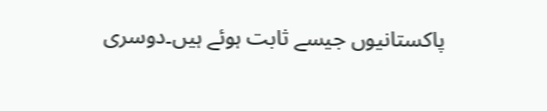پاکستانیوں جیسے ثابت ہوئے ہیں۔دوسری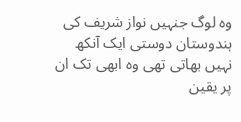وہ لوگ جنہیں نواز شریف کی ہندوستان دوستی ایک آنکھ نہیں بھاتی تھی وہ ابھی تک ان پر یقین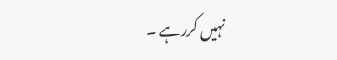نہیں کررہے ۔